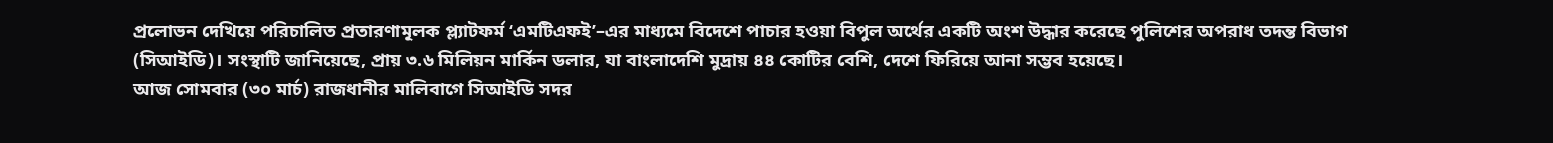প্রলোভন দেখিয়ে পরিচালিত প্রতারণামূলক প্ল্যাটফর্ম ‘এমটিএফই’–এর মাধ্যমে বিদেশে পাচার হওয়া বিপুল অর্থের একটি অংশ উদ্ধার করেছে পুলিশের অপরাধ তদন্ত বিভাগ (সিআইডি)। সংস্থাটি জানিয়েছে, প্রায় ৩.৬ মিলিয়ন মার্কিন ডলার, যা বাংলাদেশি মুদ্রায় ৪৪ কোটির বেশি, দেশে ফিরিয়ে আনা সম্ভব হয়েছে।
আজ সোমবার (৩০ মার্চ) রাজধানীর মালিবাগে সিআইডি সদর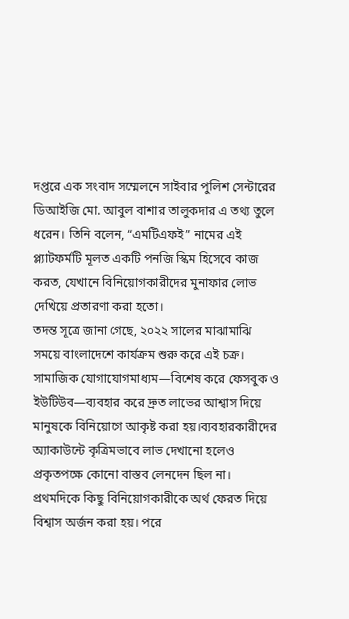দপ্তরে এক সংবাদ সম্মেলনে সাইবার পুলিশ সেন্টারের ডিআইজি মো. আবুল বাশার তালুকদার এ তথ্য তুলে ধরেন। তিনি বলেন, “এমটিএফই” নামের এই প্ল্যাটফর্মটি মূলত একটি পনজি স্কিম হিসেবে কাজ করত, যেখানে বিনিয়োগকারীদের মুনাফার লোভ দেখিয়ে প্রতারণা করা হতো।
তদন্ত সূত্রে জানা গেছে, ২০২২ সালের মাঝামাঝি সময়ে বাংলাদেশে কার্যক্রম শুরু করে এই চক্র। সামাজিক যোগাযোগমাধ্যম—বিশেষ করে ফেসবুক ও ইউটিউব—ব্যবহার করে দ্রুত লাভের আশ্বাস দিয়ে মানুষকে বিনিয়োগে আকৃষ্ট করা হয়।ব্যবহারকারীদের অ্যাকাউন্টে কৃত্রিমভাবে লাভ দেখানো হলেও প্রকৃতপক্ষে কোনো বাস্তব লেনদেন ছিল না।
প্রথমদিকে কিছু বিনিয়োগকারীকে অর্থ ফেরত দিয়ে বিশ্বাস অর্জন করা হয়। পরে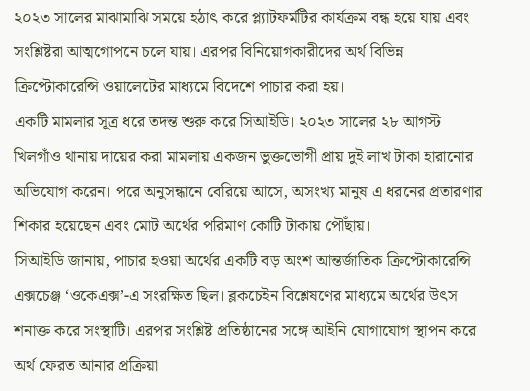২০২৩ সালের মাঝামাঝি সময়ে হঠাৎ করে প্ল্যাটফর্মটির কার্যক্রম বন্ধ হয়ে যায় এবং সংশ্লিষ্টরা আত্মগোপনে চলে যায়। এরপর বিনিয়োগকারীদের অর্থ বিভিন্ন ক্রিপ্টোকারেন্সি ওয়ালেটের মাধ্যমে বিদেশে পাচার করা হয়।
একটি মামলার সূত্র ধরে তদন্ত শুরু করে সিআইডি। ২০২৩ সালের ২৮ আগস্ট খিলগাঁও থানায় দায়ের করা মামলায় একজন ভুক্তভোগী প্রায় দুই লাখ টাকা হারানোর অভিযোগ করেন। পরে অনুসন্ধানে বেরিয়ে আসে, অসংখ্য মানুষ এ ধরনের প্রতারণার শিকার হয়েছেন এবং মোট অর্থের পরিমাণ কোটি টাকায় পৌঁছায়।
সিআইডি জানায়, পাচার হওয়া অর্থের একটি বড় অংশ আন্তর্জাতিক ক্রিপ্টোকারেন্সি এক্সচেঞ্জ ‘ওকেএক্স’-এ সংরক্ষিত ছিল। ব্লকচেইন বিশ্লেষণের মাধ্যমে অর্থের উৎস শনাক্ত করে সংস্থাটি। এরপর সংশ্লিষ্ট প্রতিষ্ঠানের সঙ্গে আইনি যোগাযোগ স্থাপন করে অর্থ ফেরত আনার প্রক্রিয়া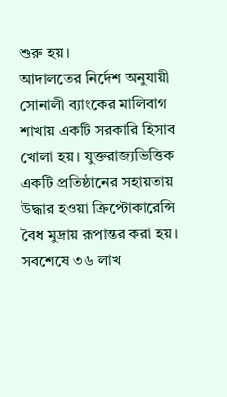শুরু হয়।
আদালতের নির্দেশ অনুযায়ী সোনালী ব্যাংকের মালিবাগ শাখায় একটি সরকারি হিসাব খোলা হয়। যুক্তরাজ্যভিত্তিক একটি প্রতিষ্ঠানের সহায়তায় উদ্ধার হওয়া ক্রিপ্টোকারেন্সি বৈধ মুদ্রায় রূপান্তর করা হয়। সবশেষে ৩৬ লাখ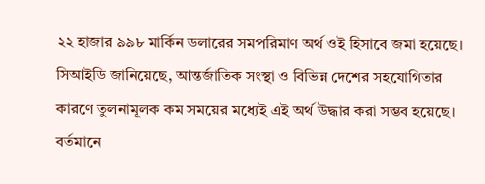২২ হাজার ৯৯৮ মার্কিন ডলারের সমপরিমাণ অর্থ ওই হিসাবে জমা হয়েছে।
সিআইডি জানিয়েছে, আন্তর্জাতিক সংস্থা ও বিভিন্ন দেশের সহযোগিতার কারণে তুলনামূলক কম সময়ের মধ্যেই এই অর্থ উদ্ধার করা সম্ভব হয়েছে। বর্তমানে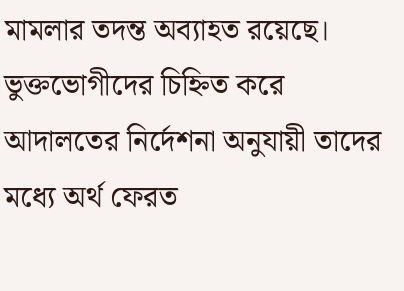মামলার তদন্ত অব্যাহত রয়েছে। ভুক্তভোগীদের চিহ্নিত করে আদালতের নির্দেশনা অনুযায়ী তাদের মধ্যে অর্থ ফেরত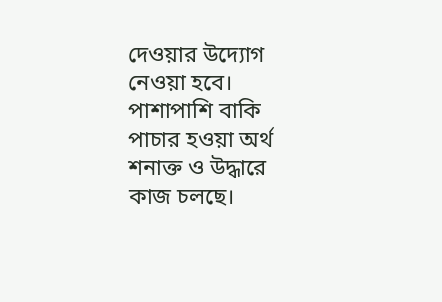দেওয়ার উদ্যোগ নেওয়া হবে। পাশাপাশি বাকি পাচার হওয়া অর্থ শনাক্ত ও উদ্ধারে কাজ চলছে।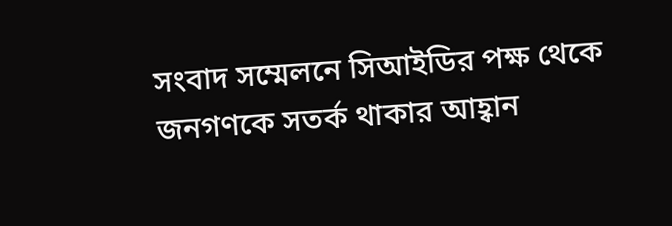সংবাদ সম্মেলনে সিআইডির পক্ষ থেকে জনগণকে সতর্ক থাকার আহ্বান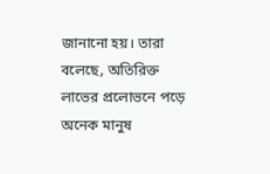জানানো হয়। তারা বলেছে, অতিরিক্ত লাভের প্রলোভনে পড়ে অনেক মানুষ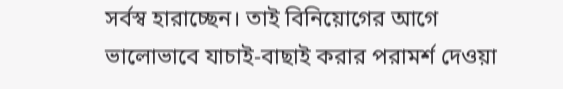সর্বস্ব হারাচ্ছেন। তাই বিনিয়োগের আগে ভালোভাবে যাচাই-বাছাই করার পরামর্শ দেওয়া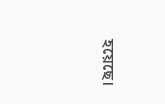হয়েছে।